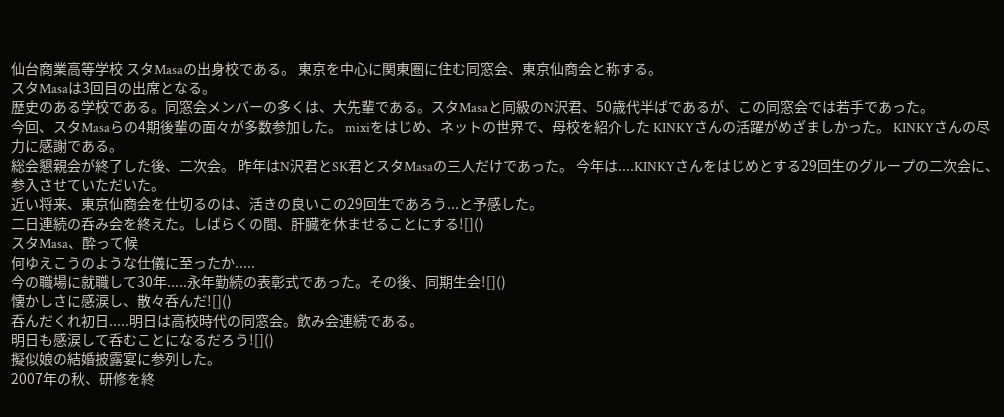仙台商業高等学校 スタMasaの出身校である。 東京を中心に関東圏に住む同窓会、東京仙商会と称する。
スタMasaは3回目の出席となる。
歴史のある学校である。同窓会メンバーの多くは、大先輩である。スタMasaと同級のN沢君、50歳代半ばであるが、この同窓会では若手であった。
今回、スタMasaらの4期後輩の面々が多数参加した。 mixiをはじめ、ネットの世界で、母校を紹介した KINKYさんの活躍がめざましかった。 KINKYさんの尽力に感謝である。
総会懇親会が終了した後、二次会。 昨年はN沢君とSK君とスタMasaの三人だけであった。 今年は....KINKYさんをはじめとする29回生のグループの二次会に、参入させていただいた。
近い将来、東京仙商会を仕切るのは、活きの良いこの29回生であろう...と予感した。
二日連続の呑み会を終えた。しばらくの間、肝臓を休ませることにする![]()
スタMasa、酔って候
何ゆえこうのような仕儀に至ったか.....
今の職場に就職して30年.....永年勤続の表彰式であった。その後、同期生会![]()
懐かしさに感涙し、散々呑んだ![]()
呑んだくれ初日.....明日は高校時代の同窓会。飲み会連続である。
明日も感涙して呑むことになるだろう![]()
擬似娘の結婚披露宴に参列した。
2007年の秋、研修を終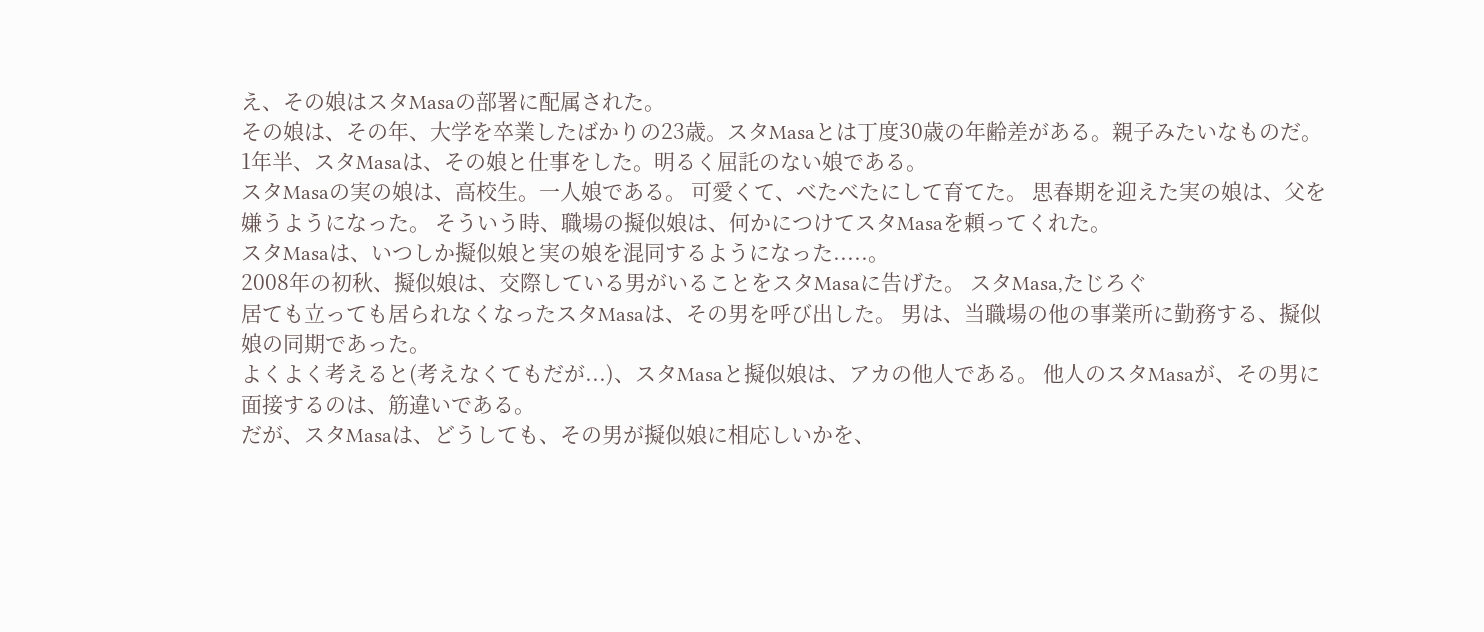え、その娘はスタMasaの部署に配属された。
その娘は、その年、大学を卒業したばかりの23歳。スタMasaとは丁度30歳の年齢差がある。親子みたいなものだ。
1年半、スタMasaは、その娘と仕事をした。明るく屈託のない娘である。
スタMasaの実の娘は、高校生。一人娘である。 可愛くて、べたべたにして育てた。 思春期を迎えた実の娘は、父を嫌うようになった。 そういう時、職場の擬似娘は、何かにつけてスタMasaを頼ってくれた。
スタMasaは、いつしか擬似娘と実の娘を混同するようになった.....。
2008年の初秋、擬似娘は、交際している男がいることをスタMasaに告げた。 スタMasa,たじろぐ
居ても立っても居られなくなったスタMasaは、その男を呼び出した。 男は、当職場の他の事業所に勤務する、擬似娘の同期であった。
よくよく考えると(考えなくてもだが...)、スタMasaと擬似娘は、アカの他人である。 他人のスタMasaが、その男に面接するのは、筋違いである。
だが、スタMasaは、どうしても、その男が擬似娘に相応しいかを、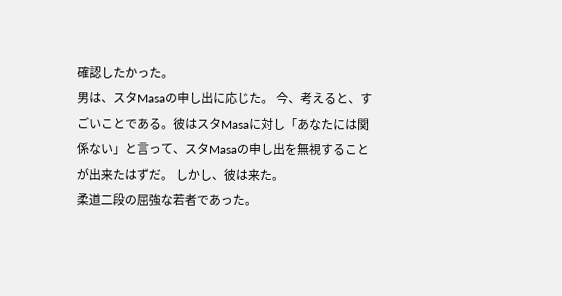確認したかった。
男は、スタMasaの申し出に応じた。 今、考えると、すごいことである。彼はスタMasaに対し「あなたには関係ない」と言って、スタMasaの申し出を無視することが出来たはずだ。 しかし、彼は来た。
柔道二段の屈強な若者であった。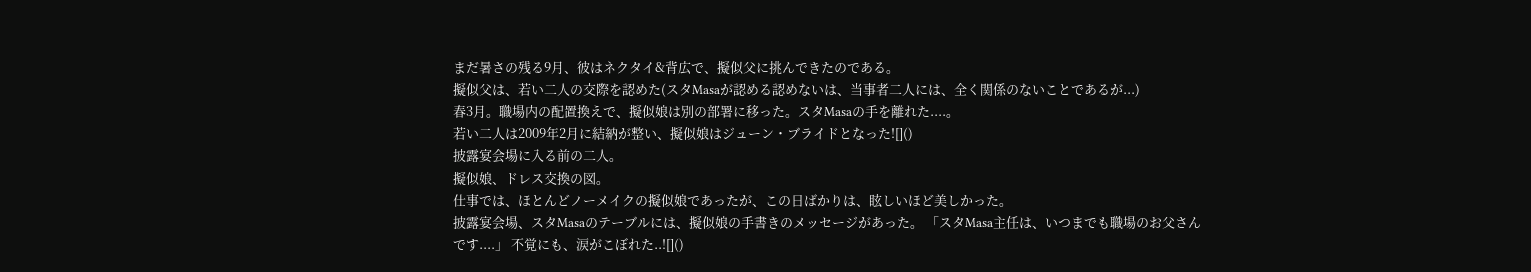まだ暑さの残る9月、彼はネクタイ&背広で、擬似父に挑んできたのである。
擬似父は、若い二人の交際を認めた(スタMasaが認める認めないは、当事者二人には、全く関係のないことであるが...)
春3月。職場内の配置換えで、擬似娘は別の部署に移った。スタMasaの手を離れた....。
若い二人は2009年2月に結納が整い、擬似娘はジューン・ブライドとなった![]()
披露宴会場に入る前の二人。
擬似娘、ドレス交換の図。
仕事では、ほとんどノーメイクの擬似娘であったが、この日ばかりは、眩しいほど美しかった。
披露宴会場、スタMasaのテーブルには、擬似娘の手書きのメッセージがあった。 「スタMasa主任は、いつまでも職場のお父さんです....」 不覚にも、涙がこぼれた..![]()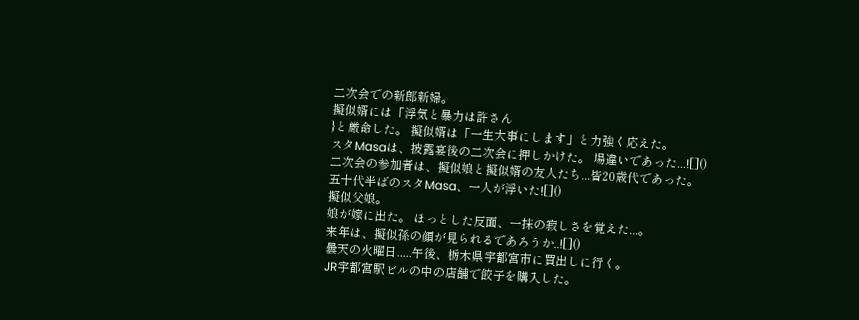二次会での新郎新婦。
擬似婿には「浮気と暴力は許さん
}と厳命した。 擬似婿は「一生大事にします」と力強く応えた。
スタMasaは、披露宴後の二次会に押しかけた。 場違いであった...![]()
二次会の参加者は、擬似娘と擬似婿の友人たち...皆20歳代であった。
五十代半ばのスタMasa、一人が浮いた![]()
擬似父娘。
娘が嫁に出た。 ほっとした反面、一抹の寂しさを覚えた...。
来年は、擬似孫の顔が見られるであろうか..![]()
曇天の火曜日.....午後、栃木県宇都宮市に買出しに行く。
JR宇都宮駅ビルの中の店舗で餃子を購入した。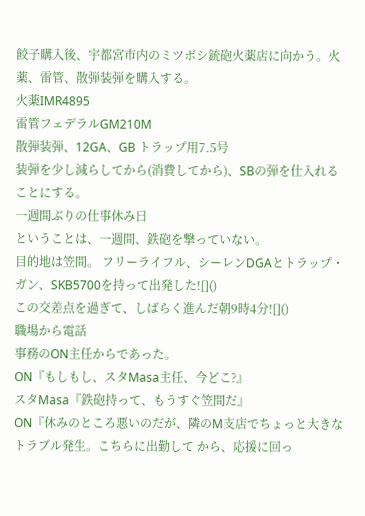餃子購入後、宇都宮市内のミツボシ銃砲火薬店に向かう。火薬、雷管、散弾装弾を購入する。
火薬IMR4895
雷管フェデラルGM210M
散弾装弾、12GA、GB トラップ用7.5号
装弾を少し減らしてから(消費してから)、SBの弾を仕入れることにする。
一週間ぶりの仕事休み日
ということは、一週間、鉄砲を撃っていない。
目的地は笠間。 フリーライフル、シーレンDGAとトラップ・ガン、SKB5700を持って出発した![]()
この交差点を過ぎて、しばらく進んだ朝9時4分![]()
職場から電話
事務のON主任からであった。
ON『もしもし、スタMasa主任、今どこ?』
スタMasa『鉄砲持って、もうすぐ笠間だ』
ON『休みのところ悪いのだが、隣のM支店でちょっと大きなトラブル発生。こちらに出勤して から、応援に回っ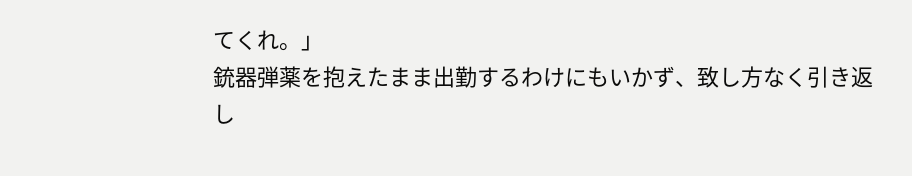てくれ。」
銃器弾薬を抱えたまま出勤するわけにもいかず、致し方なく引き返し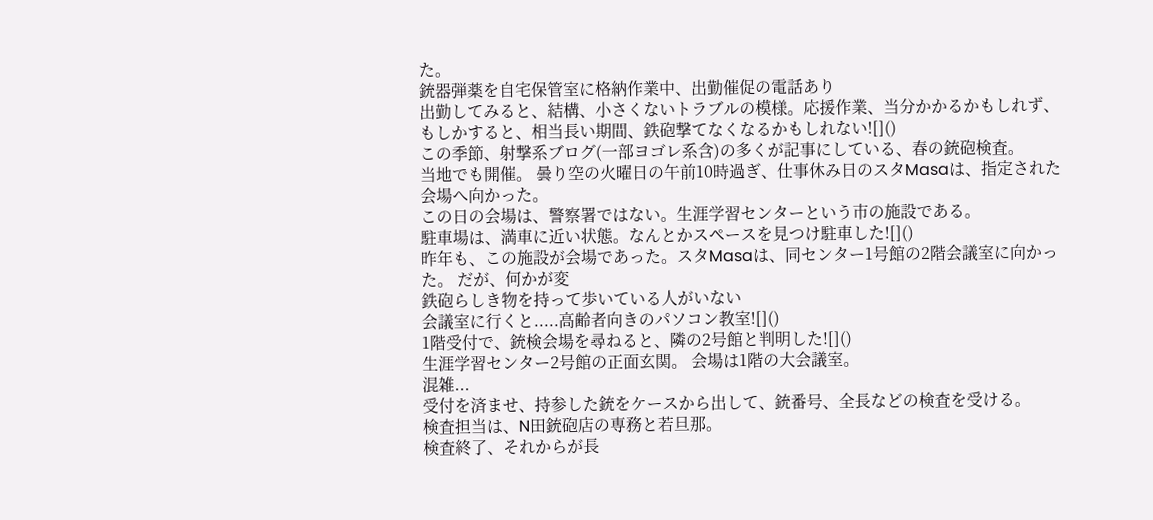た。
銃器弾薬を自宅保管室に格納作業中、出勤催促の電話あり
出勤してみると、結構、小さくないトラブルの模様。応援作業、当分かかるかもしれず、もしかすると、相当長い期間、鉄砲撃てなくなるかもしれない![]()
この季節、射撃系ブログ(一部ヨゴレ系含)の多くが記事にしている、春の銃砲検査。
当地でも開催。 曇り空の火曜日の午前10時過ぎ、仕事休み日のスタMasaは、指定された会場へ向かった。
この日の会場は、警察署ではない。生涯学習センターという市の施設である。
駐車場は、満車に近い状態。なんとかスペースを見つけ駐車した![]()
昨年も、この施設が会場であった。スタMasaは、同センター1号館の2階会議室に向かった。 だが、何かが変
鉄砲らしき物を持って歩いている人がいない
会議室に行くと.....高齢者向きのパソコン教室![]()
1階受付で、銃検会場を尋ねると、隣の2号館と判明した![]()
生涯学習センター2号館の正面玄関。 会場は1階の大会議室。
混雑...
受付を済ませ、持参した銃をケースから出して、銃番号、全長などの検査を受ける。
検査担当は、N田銃砲店の専務と若旦那。
検査終了、それからが長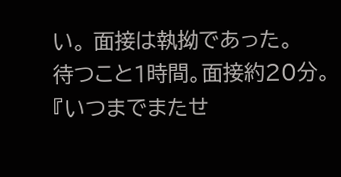い。 面接は執拗であった。
待つこと1時間。面接約20分。
『いつまでまたせ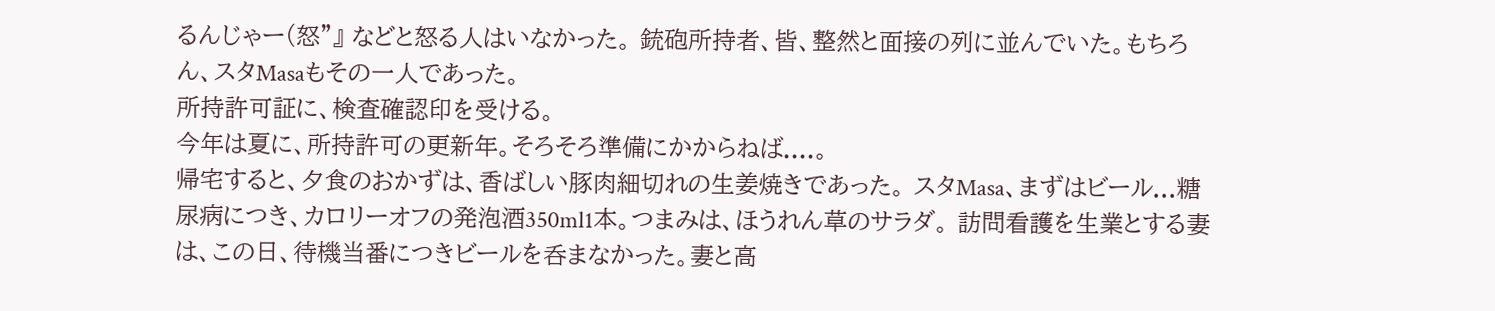るんじゃー(怒”』 などと怒る人はいなかった。 銃砲所持者、皆、整然と面接の列に並んでいた。もちろん、スタMasaもその一人であった。
所持許可証に、検査確認印を受ける。
今年は夏に、所持許可の更新年。そろそろ準備にかからねば....。
帰宅すると、夕食のおかずは、香ばしい豚肉細切れの生姜焼きであった。 スタMasa、まずはビール...糖尿病につき、カロリーオフの発泡酒350ml1本。つまみは、ほうれん草のサラダ。 訪問看護を生業とする妻は、この日、待機当番につきビールを呑まなかった。妻と高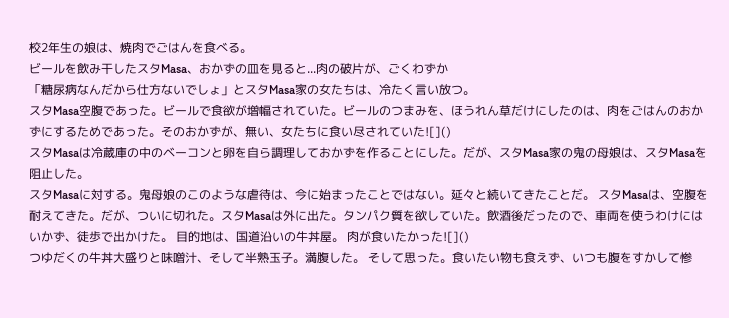校2年生の娘は、焼肉でごはんを食べる。
ビールを飲み干したスタMasa、おかずの皿を見ると...肉の破片が、ごくわずか
「糖尿病なんだから仕方ないでしょ」とスタMasa家の女たちは、冷たく言い放つ。
スタMasa空腹であった。ビールで食欲が増幅されていた。ビールのつまみを、ほうれん草だけにしたのは、肉をごはんのおかずにするためであった。そのおかずが、無い、女たちに食い尽されていた![]()
スタMasaは冷蔵庫の中のベーコンと卵を自ら調理しておかずを作ることにした。だが、スタMasa家の鬼の母娘は、スタMasaを阻止した。
スタMasaに対する。鬼母娘のこのような虐待は、今に始まったことではない。延々と続いてきたことだ。 スタMasaは、空腹を耐えてきた。だが、ついに切れた。スタMasaは外に出た。タンパク質を欲していた。飲酒後だったので、車両を使うわけにはいかず、徒歩で出かけた。 目的地は、国道沿いの牛丼屋。 肉が食いたかった![]()
つゆだくの牛丼大盛りと味噌汁、そして半熟玉子。満腹した。 そして思った。食いたい物も食えず、いつも腹をすかして惨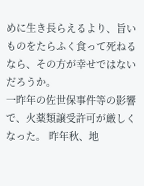めに生き長らえるより、旨いものをたらふく食って死ねるなら、その方が幸せではないだろうか。
一昨年の佐世保事件等の影響で、火薬類譲受許可が厳しくなった。 昨年秋、地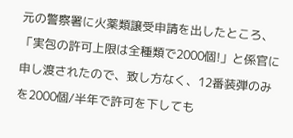元の警察署に火薬類譲受申請を出したところ、「実包の許可上限は全種類で2000個!」と係官に申し渡されたので、致し方なく、12番装弾のみを2000個/半年で許可を下しても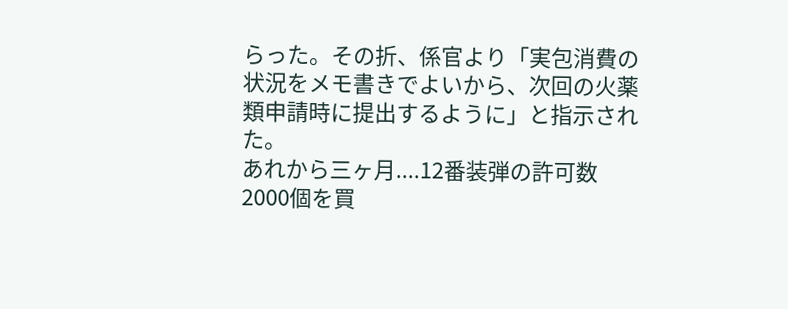らった。その折、係官より「実包消費の状況をメモ書きでよいから、次回の火薬類申請時に提出するように」と指示された。
あれから三ヶ月....12番装弾の許可数2000個を買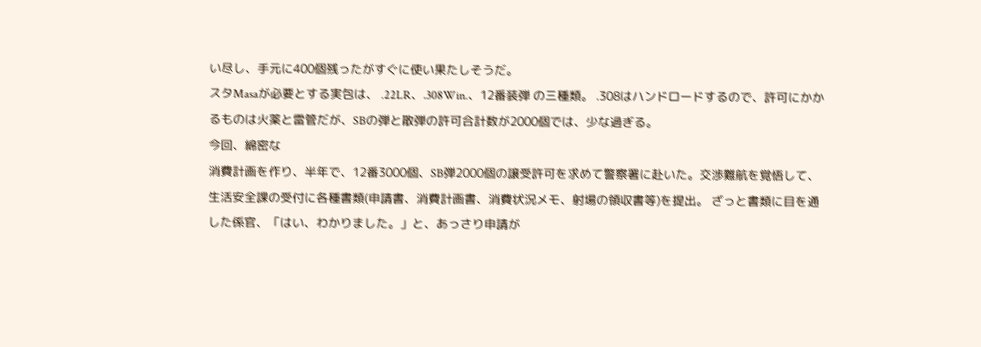い尽し、手元に400個残ったがすぐに使い果たしそうだ。
スタMasaが必要とする実包は、 .22LR、.308Win.、12番装弾 の三種類。 .308はハンドロードするので、許可にかかるものは火薬と雷管だが、SBの弾と散弾の許可合計数が2000個では、少な過ぎる。
今回、綿密な
消費計画を作り、半年で、12番3000個、SB弾2000個の譲受許可を求めて警察署に赴いた。交渉難航を覚悟して、生活安全課の受付に各種書類(申請書、消費計画書、消費状況メモ、射場の領収書等)を提出。 ざっと書類に目を通した係官、「はい、わかりました。」と、あっさり申請が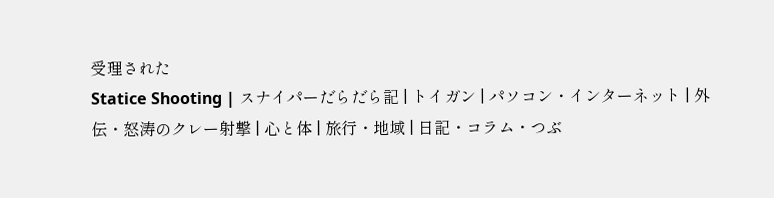受理された
Statice Shooting | スナイパーだらだら記 | トイガン | パソコン・インターネット | 外伝・怒涛のクレー射撃 | 心と体 | 旅行・地域 | 日記・コラム・つぶ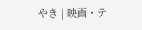やき | 映画・テ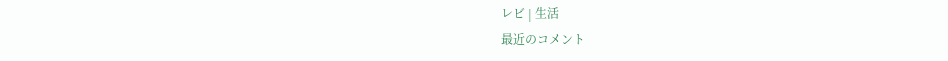レビ | 生活
最近のコメント